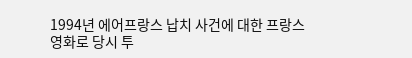1994년 에어프랑스 납치 사건에 대한 프랑스 영화로 당시 투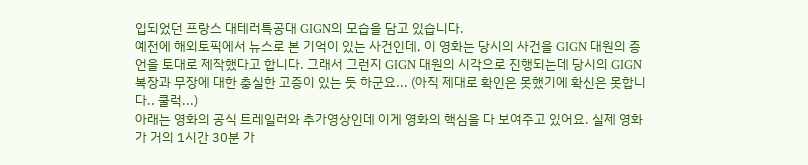입되었던 프랑스 대테러특공대 GIGN의 모습을 담고 있습니다.
예전에 해외토픽에서 뉴스로 본 기억이 있는 사건인데, 이 영화는 당시의 사건을 GIGN 대원의 증언을 토대로 제작했다고 합니다. 그래서 그런지 GIGN 대원의 시각으로 진행되는데 당시의 GIGN 복장과 무장에 대한 충실한 고증이 있는 듯 하군요... (아직 제대로 확인은 못했기에 확신은 못합니다.. 쿨럭...)
아래는 영화의 공식 트레일러와 추가영상인데 이게 영화의 핵심을 다 보여주고 있어요. 실제 영화가 거의 1시간 30분 가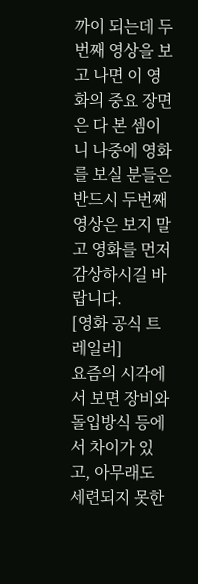까이 되는데 두번째 영상을 보고 나면 이 영화의 중요 장면은 다 본 셈이니 나중에 영화를 보실 분들은 반드시 두번째 영상은 보지 말고 영화를 먼저 감상하시길 바랍니다.
[영화 공식 트레일러]
요즘의 시각에서 보면 장비와 돌입방식 등에서 차이가 있고, 아무래도 세련되지 못한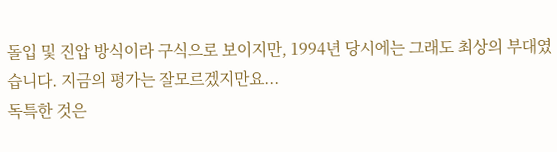돌입 및 진압 방식이라 구식으로 보이지만, 1994년 당시에는 그래도 최상의 부대였습니다. 지금의 평가는 잘모르겠지만요...
독특한 것은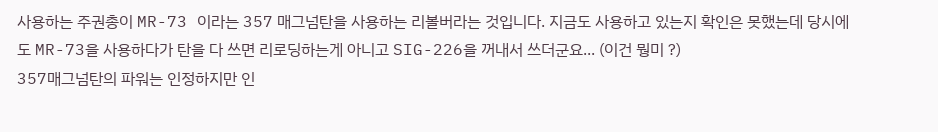사용하는 주권총이 MR-73 이라는 357 매그넘탄을 사용하는 리볼버라는 것입니다. 지금도 사용하고 있는지 확인은 못했는데 당시에도 MR-73을 사용하다가 탄을 다 쓰면 리로딩하는게 아니고 SIG-226을 꺼내서 쓰더군요... (이건 뭥미 ?)
357매그넘탄의 파워는 인정하지만 인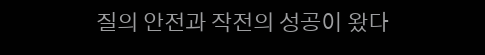질의 안전과 작전의 성공이 왔다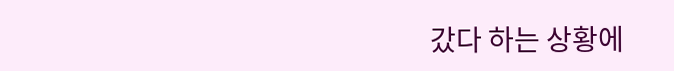갔다 하는 상황에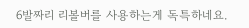6발짜리 리볼버를 사용하는게 독특하네요.